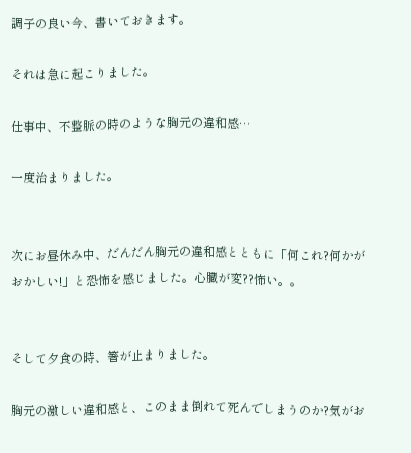調子の良い今、書いておきます。

それは急に起こりました。

仕事中、不整脈の時のような胸元の違和感…

一度治まりました。


次にお昼休み中、だんだん胸元の違和感とともに「何これ?何かがおかしい!」と恐怖を感じました。心臓が変??怖い。。


そして夕食の時、箸が止まりました。

胸元の激しい違和感と、このまま倒れて死んでしまうのか?気がお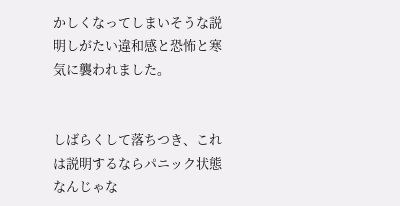かしくなってしまいそうな説明しがたい違和感と恐怖と寒気に襲われました。


しばらくして落ちつき、これは説明するならパニック状態なんじゃな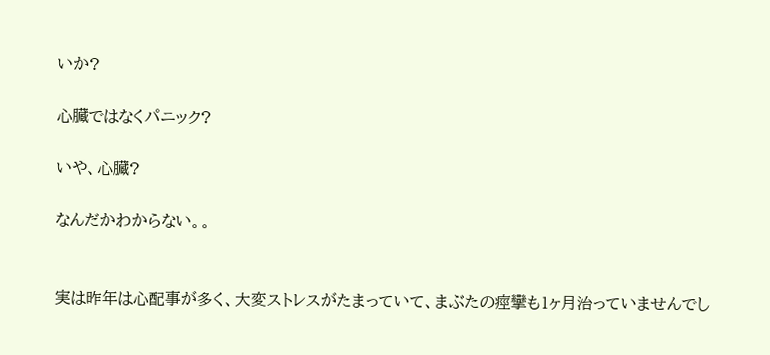いか?

心臓ではなくパニック?

いや、心臓?

なんだかわからない。。


実は昨年は心配事が多く、大変ストレスがたまっていて、まぶたの痙攣も1ヶ月治っていませんでし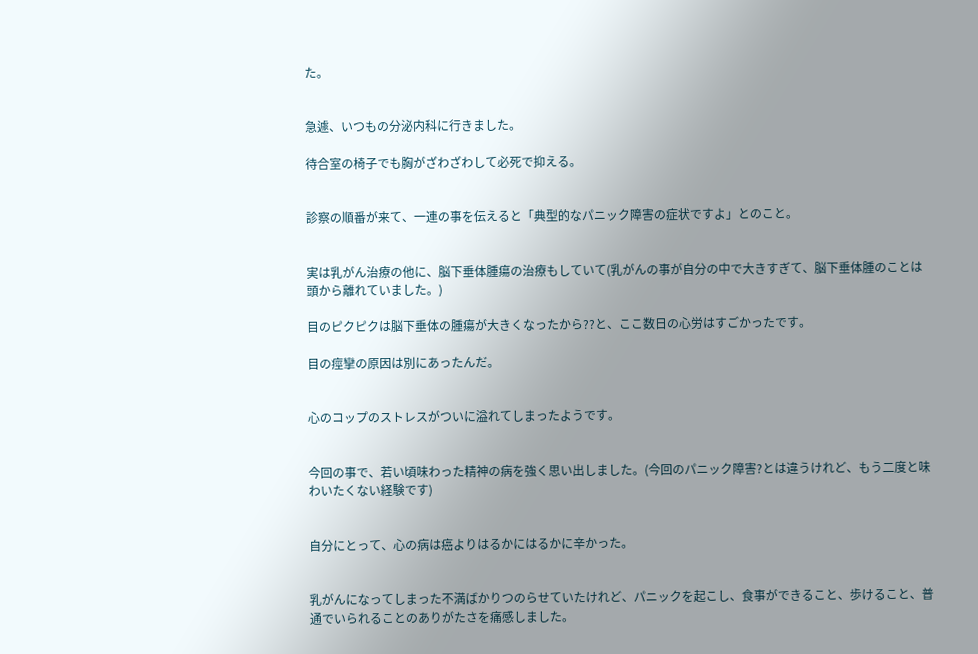た。


急遽、いつもの分泌内科に行きました。

待合室の椅子でも胸がざわざわして必死で抑える。


診察の順番が来て、一連の事を伝えると「典型的なパニック障害の症状ですよ」とのこと。


実は乳がん治療の他に、脳下垂体腫瘍の治療もしていて(乳がんの事が自分の中で大きすぎて、脳下垂体腫のことは頭から離れていました。)

目のピクピクは脳下垂体の腫瘍が大きくなったから??と、ここ数日の心労はすごかったです。

目の痙攣の原因は別にあったんだ。


心のコップのストレスがついに溢れてしまったようです。


今回の事で、若い頃味わった精神の病を強く思い出しました。(今回のパニック障害?とは違うけれど、もう二度と味わいたくない経験です)


自分にとって、心の病は癌よりはるかにはるかに辛かった。


乳がんになってしまった不満ばかりつのらせていたけれど、パニックを起こし、食事ができること、歩けること、普通でいられることのありがたさを痛感しました。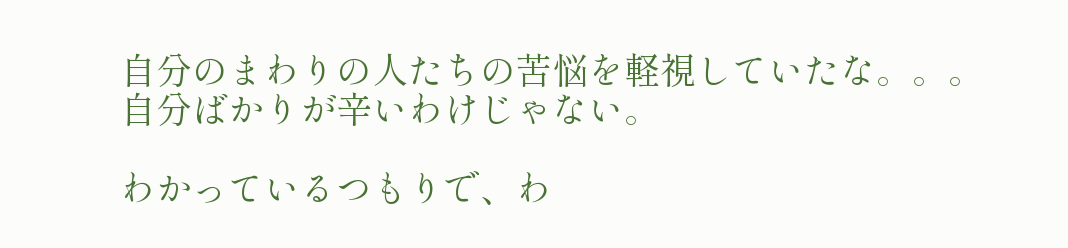自分のまわりの人たちの苦悩を軽視していたな。。。自分ばかりが辛いわけじゃない。

わかっているつもりで、わ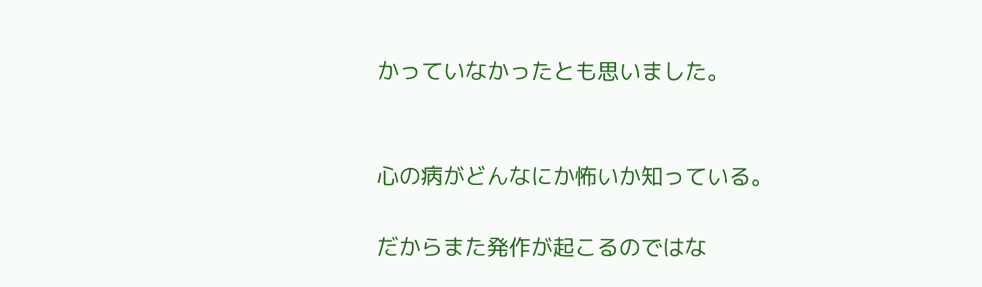かっていなかったとも思いました。


心の病がどんなにか怖いか知っている。

だからまた発作が起こるのではな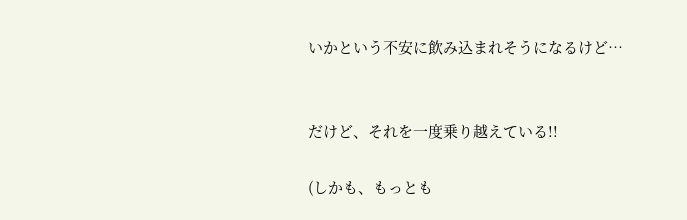いかという不安に飲み込まれそうになるけど…


だけど、それを一度乗り越えている!!

(しかも、もっとも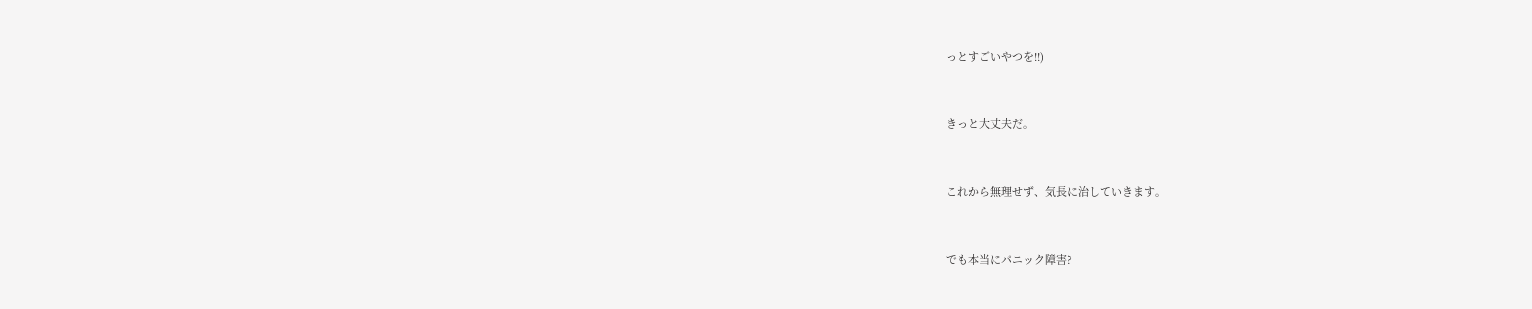っとすごいやつを!!)


きっと大丈夫だ。


これから無理せず、気長に治していきます。


でも本当にパニック障害?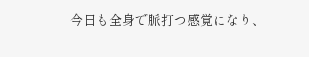今日も全身で脈打つ感覚になり、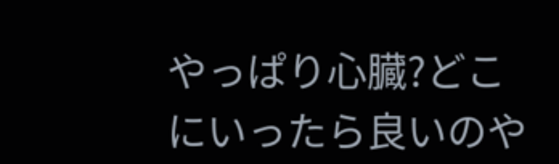やっぱり心臓?どこにいったら良いのや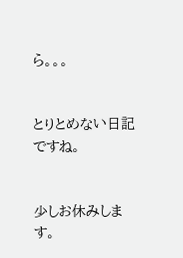ら。。。


とりとめない日記ですね。


少しお休みします。